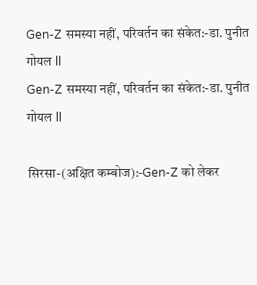Gen-Z समस्या नहीं, परिवर्तन का संकेत:-डा. पुनीत गोयल ll
Gen-Z समस्या नहीं, परिवर्तन का संकेत:-डा. पुनीत गोयल ll

सिरसा-(अक्षित कम्बोज):-Gen-Z को लेकर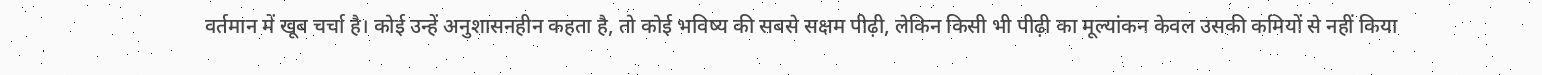वर्तमान में खूब चर्चा है। कोई उन्हें अनुशासनहीन कहता है, तो कोई भविष्य की सबसे सक्षम पीढ़ी, लेकिन किसी भी पीढ़ी का मूल्यांकन केवल उसकी कमियों से नहीं किया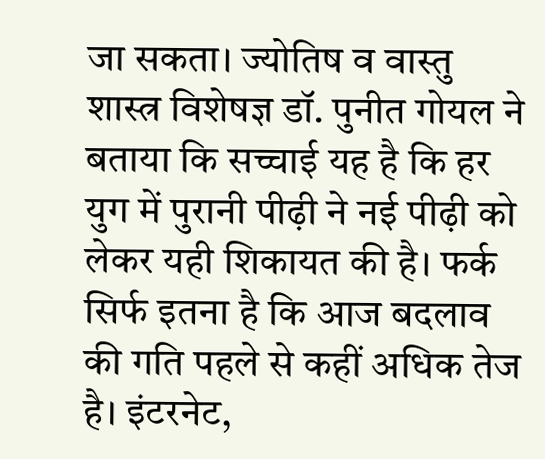जा सकता। ज्योतिष व वास्तु शास्त्र विशेषज्ञ डॉ. पुनीत गोयल ने बताया कि सच्चाई यह है कि हर युग में पुरानी पीढ़ी ने नई पीढ़ी को लेकर यही शिकायत की है। फर्क सिर्फ इतना है कि आज बदलाव की गति पहले से कहीं अधिक तेज है। इंटरनेट,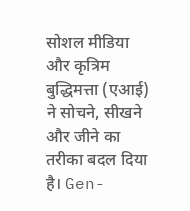सोशल मीडिया और कृत्रिम बुद्धिमत्ता (एआई) ने सोचने, सीखने और जीने का तरीका बदल दिया है। Gen-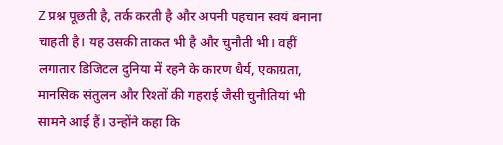Z प्रश्न पूछती है, तर्क करती है और अपनी पहचान स्वयं बनाना चाहती है। यह उसकी ताकत भी है और चुनौती भी। वहीं लगातार डिजिटल दुनिया में रहने के कारण धैर्य, एकाग्रता, मानसिक संतुलन और रिश्तों की गहराई जैसी चुनौतियां भी सामने आई हैं। उन्होंने कहा कि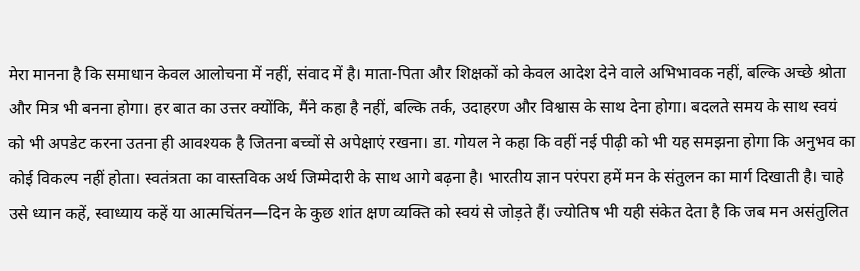मेरा मानना है कि समाधान केवल आलोचना में नहीं, संवाद में है। माता-पिता और शिक्षकों को केवल आदेश देने वाले अभिभावक नहीं, बल्कि अच्छे श्रोता और मित्र भी बनना होगा। हर बात का उत्तर क्योंकि, मैंने कहा है नहीं, बल्कि तर्क, उदाहरण और विश्वास के साथ देना होगा। बदलते समय के साथ स्वयं को भी अपडेट करना उतना ही आवश्यक है जितना बच्चों से अपेक्षाएं रखना। डा. गोयल ने कहा कि वहीं नई पीढ़ी को भी यह समझना होगा कि अनुभव का कोई विकल्प नहीं होता। स्वतंत्रता का वास्तविक अर्थ जिम्मेदारी के साथ आगे बढ़ना है। भारतीय ज्ञान परंपरा हमें मन के संतुलन का मार्ग दिखाती है। चाहे उसे ध्यान कहें, स्वाध्याय कहें या आत्मचिंतन—दिन के कुछ शांत क्षण व्यक्ति को स्वयं से जोड़ते हैं। ज्योतिष भी यही संकेत देता है कि जब मन असंतुलित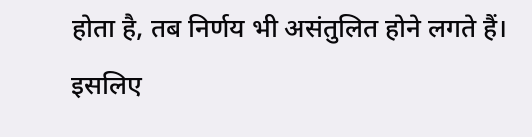होता है, तब निर्णय भी असंतुलित होने लगते हैं। इसलिए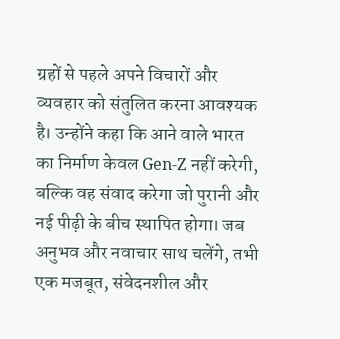ग्रहों से पहले अपने विचारों और व्यवहार को संतुलित करना आवश्यक है। उन्होंने कहा कि आने वाले भारत का निर्माण केवल Gen-Z नहीं करेगी, बल्कि वह संवाद करेगा जो पुरानी और नई पीढ़ी के बीच स्थापित होगा। जब अनुभव और नवाचार साथ चलेंगे, तभी एक मजबूत, संवेदनशील और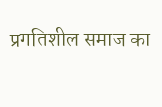प्रगतिशील समाज का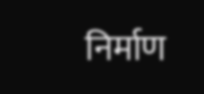निर्माण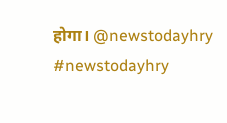होगा। @newstodayhry #newstodayhry